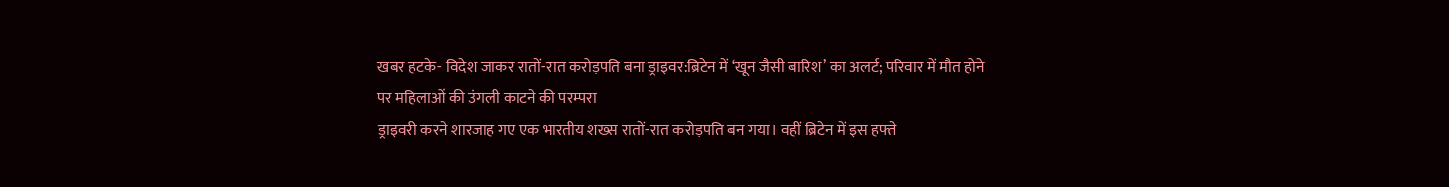खबर हटके- विदेश जाकर रातों-रात करोड़पति बना ड्राइवर:ब्रिटेन में ‘खून जैसी बारिश’ का अलर्ट; परिवार में मौत होने पर महिलाओं की उंगली काटने की परम्परा
ड्राइवरी करने शारजाह गए एक भारतीय शख्स रातों-रात करोड़पति बन गया। वहीं ब्रिटेन में इस हफ्ते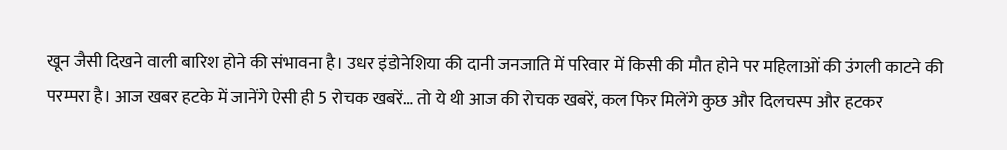खून जैसी दिखने वाली बारिश होने की संभावना है। उधर इंडोनेशिया की दानी जनजाति में परिवार में किसी की मौत होने पर महिलाओं की उंगली काटने की परम्परा है। आज खबर हटके में जानेंगे ऐसी ही 5 रोचक खबरें… तो ये थी आज की रोचक खबरें, कल फिर मिलेंगे कुछ और दिलचस्प और हटकर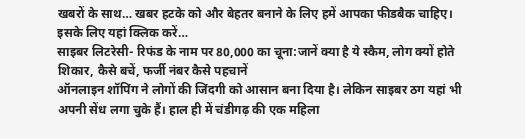खबरों के साथ… खबर हटके को और बेहतर बनाने के लिए हमें आपका फीडबैक चाहिए। इसके लिए यहां क्लिक करें…
साइबर लिटरेसी- रिफंड के नाम पर 80,000 का चूना:जानें क्या है ये स्कैम, लोग क्यों होते शिकार, कैसे बचें, फर्जी नंबर कैसे पहचानें
ऑनलाइन शॉपिंग ने लोगों की जिंदगी को आसान बना दिया है। लेकिन साइबर ठग यहां भी अपनी सेंध लगा चुके हैं। हाल ही में चंडीगढ़ की एक महिला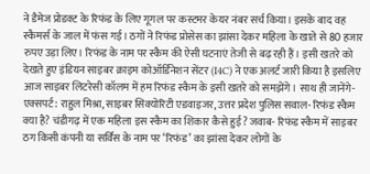ने डैमेज प्रोडक्ट के रिफंड के लिए गूगल पर कस्टमर केयर नंबर सर्च किया। इसके बाद वह स्कैमर्स के जाल में फंस गई। ठगों ने रिफंड प्रोसेस का झांसा देकर महिला के खाते से 80 हजार रुपए उड़ा लिए। रिफंड के नाम पर स्कैम की ऐसी घटनाएं तेजी से बढ़ रही हैं। इसी खतरे को देखते हुए इंडियन साइबर क्राइम कोऑर्डिनेशन सेंटर (I4C) ने एक अलर्ट जारी किया है इसलिए आज साइबर लिटरेसी कॉलम में हम रिफंड स्कैम के इसी खतरे को समझेंगे। साथ ही जानेंगे- एक्सपर्ट: राहुल मिश्रा, साइबर सिक्योरिटी एडवाइजर, उत्तर प्रदेश पुलिस सवाल- रिफंड स्कैम क्या है? चंडीगढ़ में एक महिला इस स्कैम का शिकार कैसे हुई? जवाब- रिफंड स्कैम में साइबर ठग किसी कंपनी या सर्विस के नाम पर ‘रिफंड’ का झांसा देकर लोगों के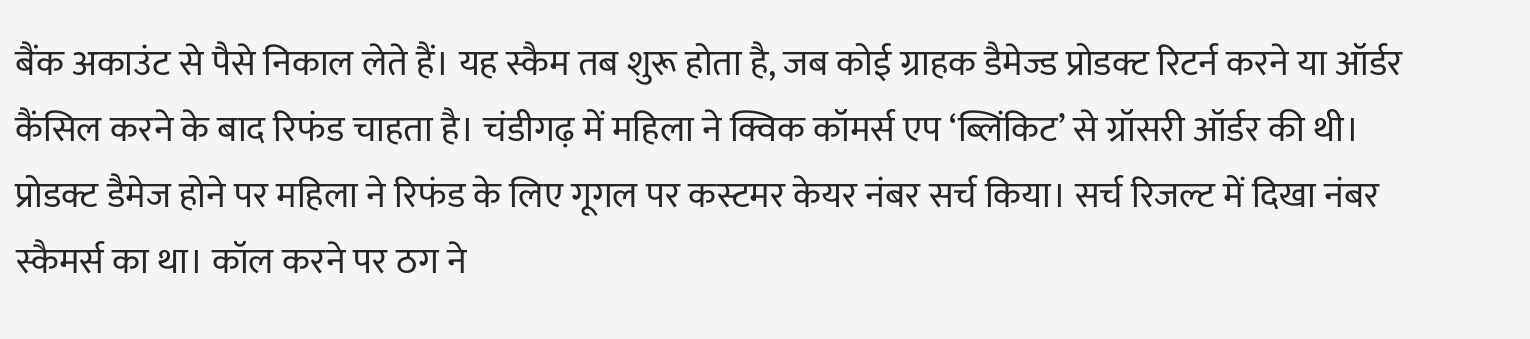बैंक अकाउंट से पैसे निकाल लेते हैं। यह स्कैम तब शुरू होता है, जब कोई ग्राहक डैमेज्ड प्रोडक्ट रिटर्न करने या ऑर्डर कैंसिल करने के बाद रिफंड चाहता है। चंडीगढ़ में महिला ने क्विक कॉमर्स एप ‘ब्लिंकिट’ से ग्रॉसरी ऑर्डर की थी। प्रोडक्ट डैमेज होने पर महिला ने रिफंड के लिए गूगल पर कस्टमर केयर नंबर सर्च किया। सर्च रिजल्ट में दिखा नंबर स्कैमर्स का था। कॉल करने पर ठग ने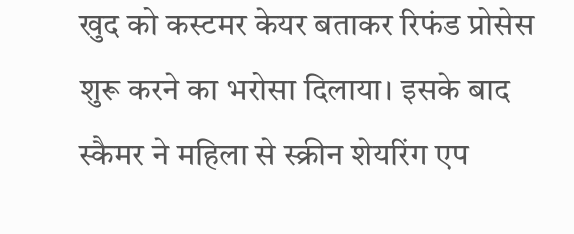खुद को कस्टमर केयर बताकर रिफंड प्रोसेस शुरू करने का भरोसा दिलाया। इसके बाद स्कैमर ने महिला से स्क्रीन शेयरिंग एप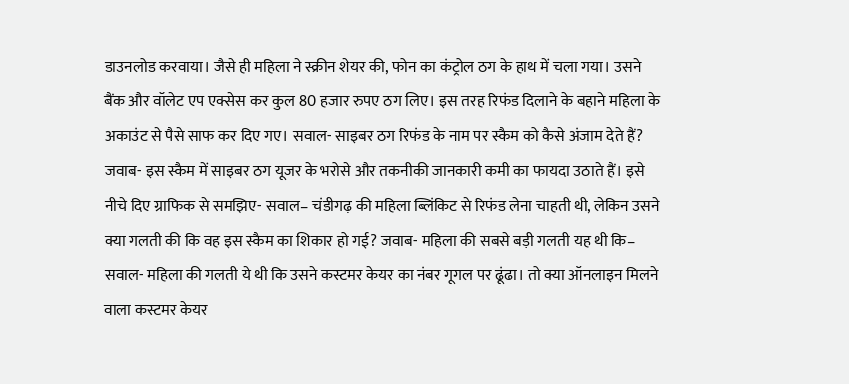डाउनलोड करवाया। जैसे ही महिला ने स्क्रीन शेयर की, फोन का कंट्रोल ठग के हाथ में चला गया। उसने बैंक और वॉलेट एप एक्सेस कर कुल 80 हजार रुपए ठग लिए। इस तरह रिफंड दिलाने के बहाने महिला के अकाउंट से पैसे साफ कर दिए गए। सवाल- साइबर ठग रिफंड के नाम पर स्कैम को कैसे अंजाम देते हैं? जवाब- इस स्कैम में साइबर ठग यूजर के भरोसे और तकनीकी जानकारी कमी का फायदा उठाते हैं। इसे नीचे दिए ग्राफिक से समझिए- सवाल– चंडीगढ़ की महिला ब्लिंकिट से रिफंड लेना चाहती थी, लेकिन उसने क्या गलती की कि वह इस स्कैम का शिकार हो गई? जवाब- महिला की सबसे बड़ी गलती यह थी कि– सवाल- महिला की गलती ये थी कि उसने कस्टमर केयर का नंबर गूगल पर ढूंढा। तो क्या ऑनलाइन मिलने वाला कस्टमर केयर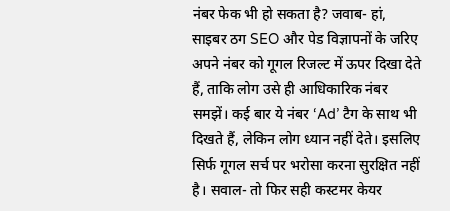नंबर फेक भी हो सकता है? जवाब- हां, साइबर ठग SEO और पेड विज्ञापनों के जरिए अपने नंबर को गूगल रिजल्ट में ऊपर दिखा देते हैं, ताकि लोग उसे ही आधिकारिक नंबर समझें। कई बार ये नंबर ‘Ad’ टैग के साथ भी दिखते हैं, लेकिन लोग ध्यान नहीं देते। इसलिए सिर्फ गूगल सर्च पर भरोसा करना सुरक्षित नहीं है। सवाल- तो फिर सही कस्टमर केयर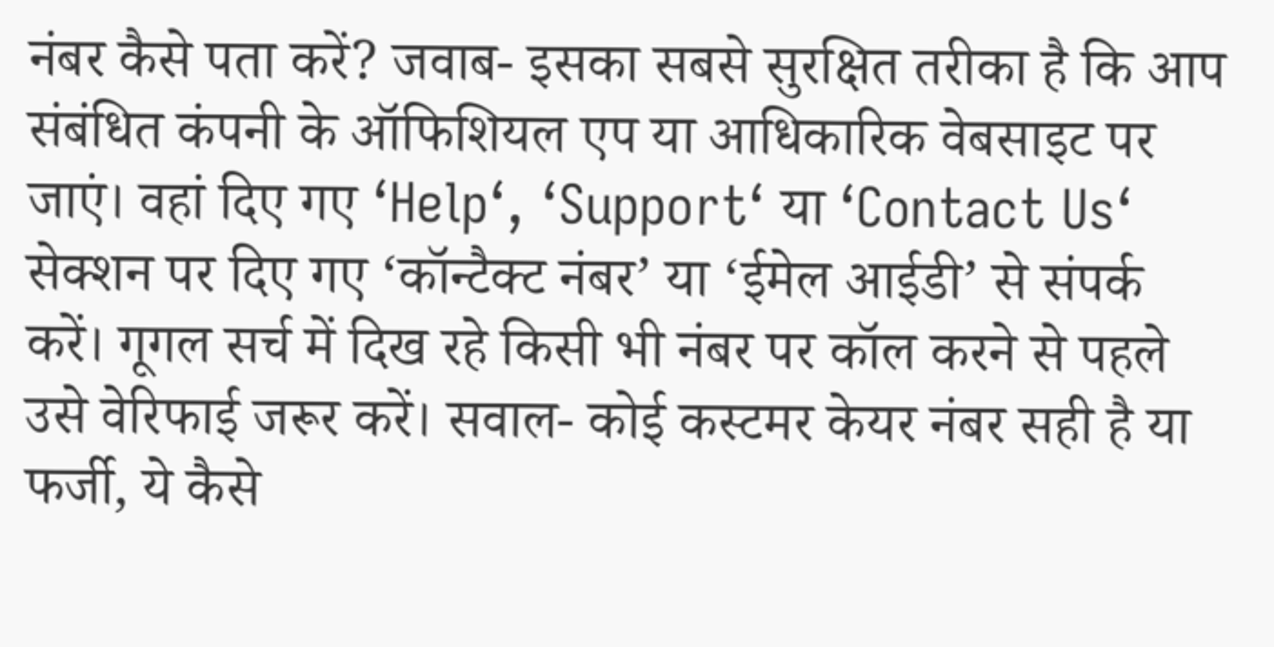नंबर कैसे पता करें? जवाब- इसका सबसे सुरक्षित तरीका है कि आप संबंधित कंपनी के ऑफिशियल एप या आधिकारिक वेबसाइट पर जाएं। वहां दिए गए ‘Help‘, ‘Support‘ या ‘Contact Us‘ सेक्शन पर दिए गए ‘कॉन्टैक्ट नंबर’ या ‘ईमेल आईडी’ से संपर्क करें। गूगल सर्च में दिख रहे किसी भी नंबर पर कॉल करने से पहले उसे वेरिफाई जरूर करें। सवाल- कोई कस्टमर केयर नंबर सही है या फर्जी, ये कैसे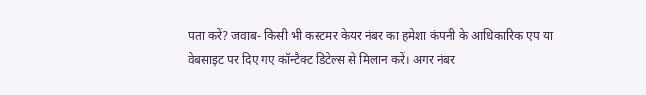पता करें? जवाब- किसी भी कस्टमर केयर नंबर का हमेशा कंपनी के आधिकारिक एप या वेबसाइट पर दिए गए कॉन्टैक्ट डिटेल्स से मिलान करें। अगर नंबर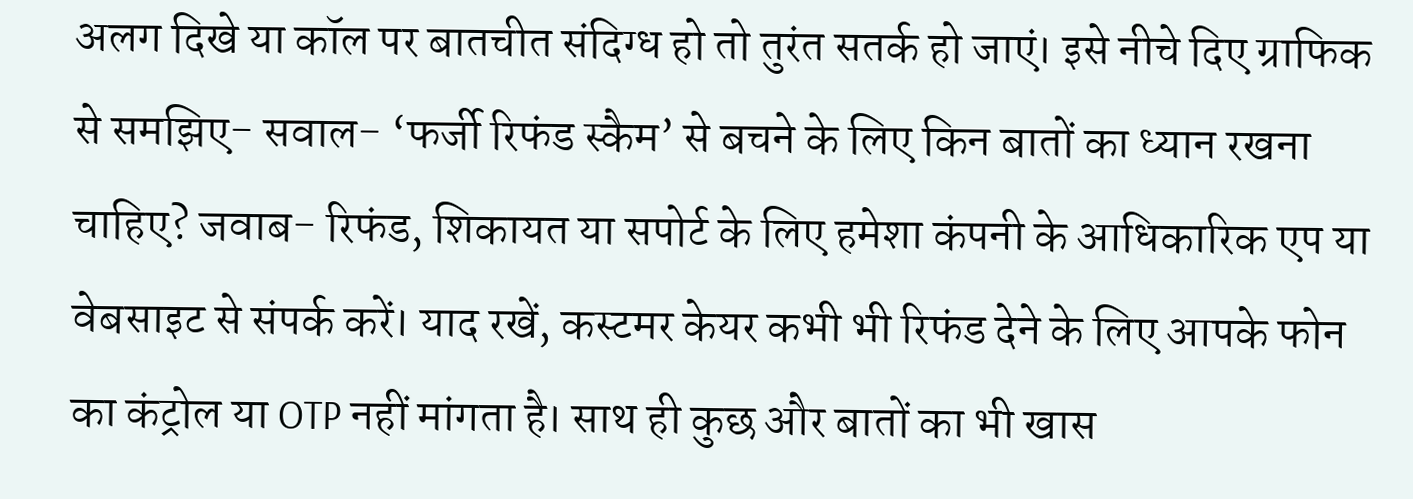अलग दिखे या कॉल पर बातचीत संदिग्ध हो तो तुरंत सतर्क हो जाएं। इसे नीचे दिए ग्राफिक से समझिए- सवाल- ‘फर्जी रिफंड स्कैम’ से बचने के लिए किन बातों का ध्यान रखना चाहिए? जवाब- रिफंड, शिकायत या सपोर्ट के लिए हमेशा कंपनी के आधिकारिक एप या वेबसाइट से संपर्क करें। याद रखें, कस्टमर केयर कभी भी रिफंड देने के लिए आपके फोन का कंट्रोल या OTP नहीं मांगता है। साथ ही कुछ और बातों का भी खास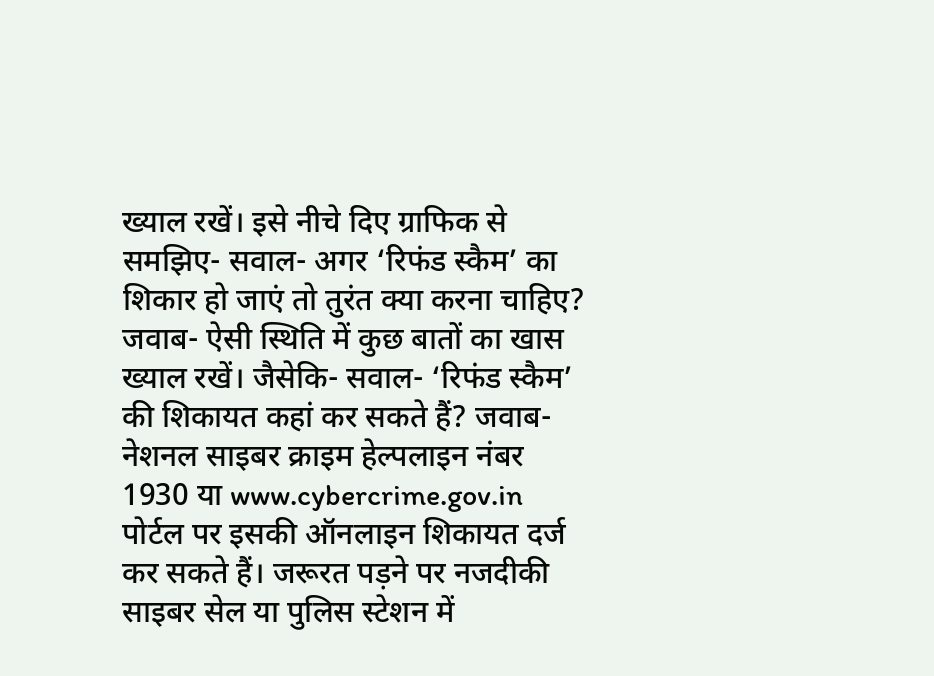ख्याल रखें। इसे नीचे दिए ग्राफिक से समझिए- सवाल- अगर ‘रिफंड स्कैम’ का शिकार हो जाएं तो तुरंत क्या करना चाहिए? जवाब- ऐसी स्थिति में कुछ बातों का खास ख्याल रखें। जैसेकि- सवाल- ‘रिफंड स्कैम’ की शिकायत कहां कर सकते हैं? जवाब- नेशनल साइबर क्राइम हेल्पलाइन नंबर 1930 या www.cybercrime.gov.in पोर्टल पर इसकी ऑनलाइन शिकायत दर्ज कर सकते हैं। जरूरत पड़ने पर नजदीकी साइबर सेल या पुलिस स्टेशन में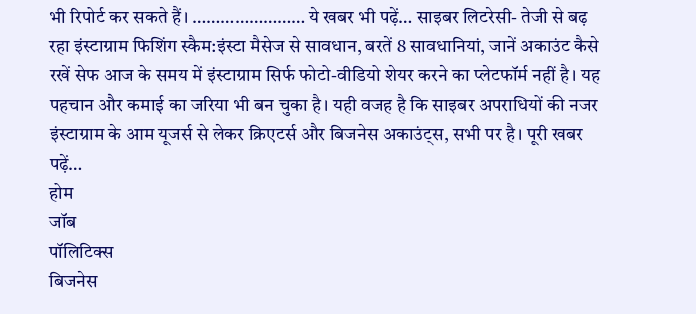भी रिपोर्ट कर सकते हैं। …………………… ये खबर भी पढ़ें… साइबर लिटरेसी- तेजी से बढ़ रहा इंस्टाग्राम फिशिंग स्कैम:इंस्टा मैसेज से सावधान, बरतें 8 सावधानियां, जानें अकाउंट कैसे रखें सेफ आज के समय में इंस्टाग्राम सिर्फ फोटो-वीडियो शेयर करने का प्लेटफॉर्म नहीं है। यह पहचान और कमाई का जरिया भी बन चुका है। यही वजह है कि साइबर अपराधियों की नजर इंस्टाग्राम के आम यूजर्स से लेकर क्रिएटर्स और बिजनेस अकाउंट्स, सभी पर है। पूरी खबर पढ़ें…
होम
जॉब
पॉलिटिक्स
बिजनेस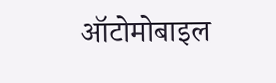ऑटोमोबाइल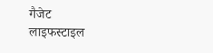गैजेट
लाइफस्टाइल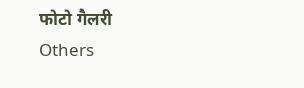फोटो गैलरी
Others